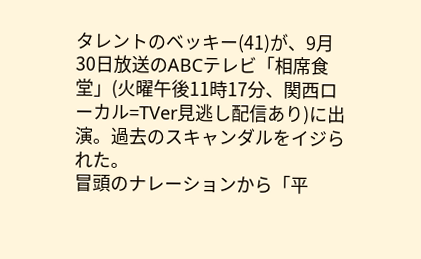タレントのベッキー(41)が、9月30日放送のABCテレビ「相席食堂」(火曜午後11時17分、関西ローカル=TVer見逃し配信あり)に出演。過去のスキャンダルをイジられた。
冒頭のナレーションから「平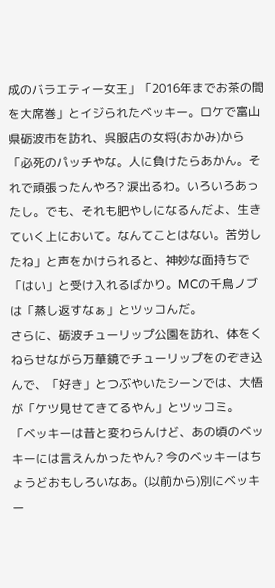成のバラエティー女王」「2016年までお茶の間を大席巻」とイジられたベッキー。ロケで富山県砺波市を訪れ、呉服店の女将(おかみ)から「必死のパッチやな。人に負けたらあかん。それで頑張ったんやろ? 涙出るわ。いろいろあったし。でも、それも肥やしになるんだよ、生きていく上において。なんてことはない。苦労したね」と声をかけられると、神妙な面持ちで「はい」と受け入れるばかり。MCの千鳥ノブは「蒸し返すなぁ」とツッコんだ。
さらに、砺波チューリップ公園を訪れ、体をくねらせながら万華鏡でチューリップをのぞき込んで、「好き」とつぶやいたシーンでは、大悟が「ケツ見せてきてるやん」とツッコミ。
「ベッキーは昔と変わらんけど、あの頃のベッキーには言えんかったやん? 今のベッキーはちょうどおもしろいなあ。(以前から)別にベッキー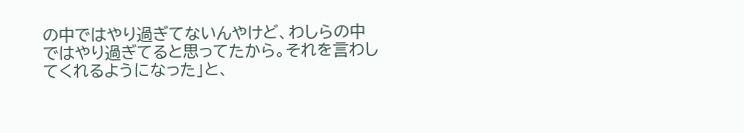の中ではやり過ぎてないんやけど、わしらの中ではやり過ぎてると思ってたから。それを言わしてくれるようになった」と、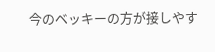今のベッキーの方が接しやす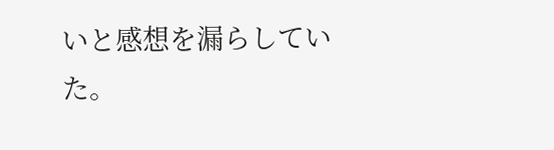いと感想を漏らしていた。